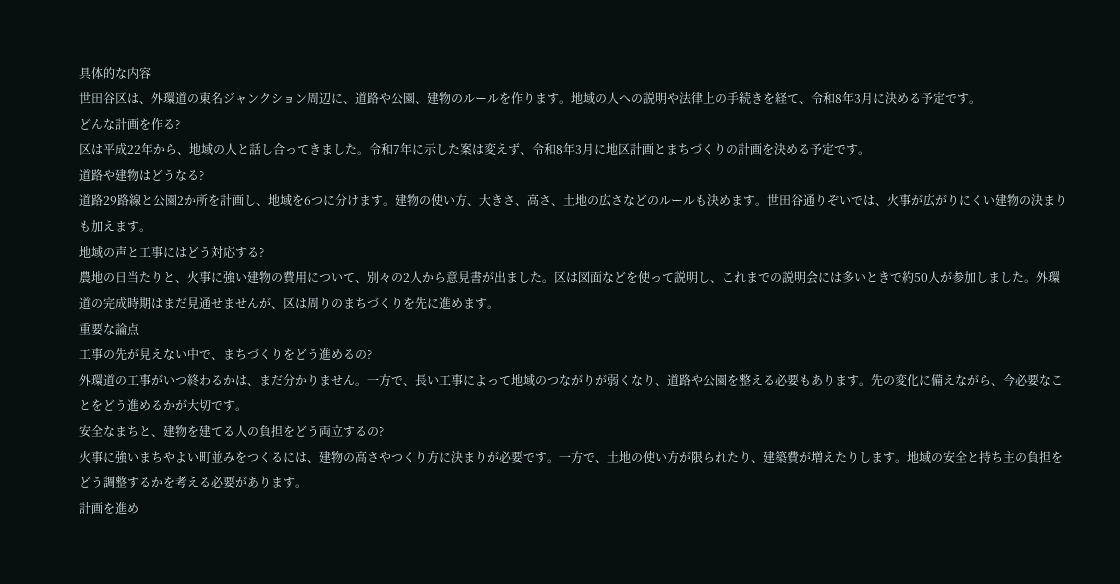具体的な内容
世田谷区は、外環道の東名ジャンクション周辺に、道路や公園、建物のルールを作ります。地域の人への説明や法律上の手続きを経て、令和8年3月に決める予定です。
どんな計画を作る?
区は平成22年から、地域の人と話し合ってきました。令和7年に示した案は変えず、令和8年3月に地区計画とまちづくりの計画を決める予定です。
道路や建物はどうなる?
道路29路線と公園2か所を計画し、地域を6つに分けます。建物の使い方、大きさ、高さ、土地の広さなどのルールも決めます。世田谷通りぞいでは、火事が広がりにくい建物の決まりも加えます。
地域の声と工事にはどう対応する?
農地の日当たりと、火事に強い建物の費用について、別々の2人から意見書が出ました。区は図面などを使って説明し、これまでの説明会には多いときで約50人が参加しました。外環道の完成時期はまだ見通せませんが、区は周りのまちづくりを先に進めます。
重要な論点
工事の先が見えない中で、まちづくりをどう進めるの?
外環道の工事がいつ終わるかは、まだ分かりません。一方で、長い工事によって地域のつながりが弱くなり、道路や公園を整える必要もあります。先の変化に備えながら、今必要なことをどう進めるかが大切です。
安全なまちと、建物を建てる人の負担をどう両立するの?
火事に強いまちやよい町並みをつくるには、建物の高さやつくり方に決まりが必要です。一方で、土地の使い方が限られたり、建築費が増えたりします。地域の安全と持ち主の負担をどう調整するかを考える必要があります。
計画を進め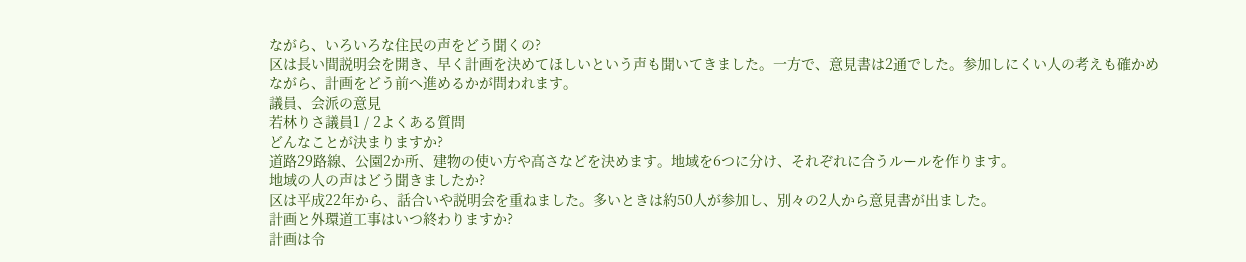ながら、いろいろな住民の声をどう聞くの?
区は長い間説明会を開き、早く計画を決めてほしいという声も聞いてきました。一方で、意見書は2通でした。参加しにくい人の考えも確かめながら、計画をどう前へ進めるかが問われます。
議員、会派の意見
若林りさ議員1 / 2よくある質問
どんなことが決まりますか?
道路29路線、公園2か所、建物の使い方や高さなどを決めます。地域を6つに分け、それぞれに合うルールを作ります。
地域の人の声はどう聞きましたか?
区は平成22年から、話合いや説明会を重ねました。多いときは約50人が参加し、別々の2人から意見書が出ました。
計画と外環道工事はいつ終わりますか?
計画は令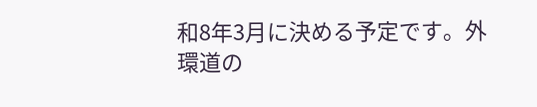和8年3月に決める予定です。外環道の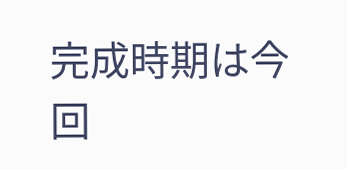完成時期は今回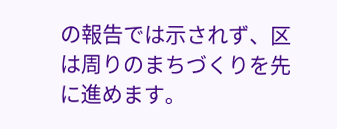の報告では示されず、区は周りのまちづくりを先に進めます。